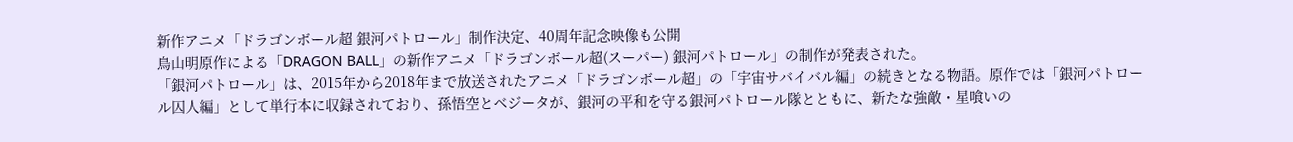新作アニメ「ドラゴンボール超 銀河パトロール」制作決定、40周年記念映像も公開
鳥山明原作による「DRAGON BALL」の新作アニメ「ドラゴンボール超(スーパー) 銀河パトロール」の制作が発表された。
「銀河パトロール」は、2015年から2018年まで放送されたアニメ「ドラゴンボール超」の「宇宙サバイバル編」の続きとなる物語。原作では「銀河パトロール囚人編」として単行本に収録されており、孫悟空とベジータが、銀河の平和を守る銀河パトロール隊とともに、新たな強敵・星喰いの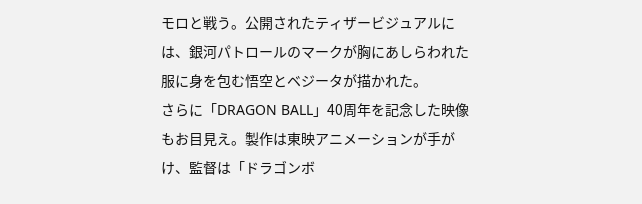モロと戦う。公開されたティザービジュアルには、銀河パトロールのマークが胸にあしらわれた服に身を包む悟空とベジータが描かれた。
さらに「DRAGON BALL」40周年を記念した映像もお目見え。製作は東映アニメーションが手がけ、監督は「ドラゴンボ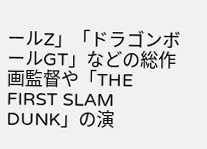ールZ」「ドラゴンボールGT」などの総作画監督や「THE FIRST SLAM DUNK」の演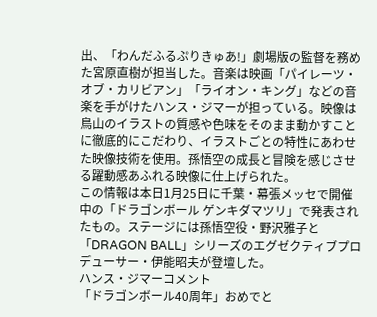出、「わんだふるぷりきゅあ!」劇場版の監督を務めた宮原直樹が担当した。音楽は映画「パイレーツ・オブ・カリビアン」「ライオン・キング」などの音楽を手がけたハンス・ジマーが担っている。映像は鳥山のイラストの質感や色味をそのまま動かすことに徹底的にこだわり、イラストごとの特性にあわせた映像技術を使用。孫悟空の成長と冒険を感じさせる躍動感あふれる映像に仕上げられた。
この情報は本日1月25日に千葉・幕張メッセで開催中の「ドラゴンボール ゲンキダマツリ」で発表されたもの。ステージには孫悟空役・野沢雅子と「DRAGON BALL」シリーズのエグゼクティブプロデューサー・伊能昭夫が登壇した。
ハンス・ジマーコメント
「ドラゴンボール40周年」おめでと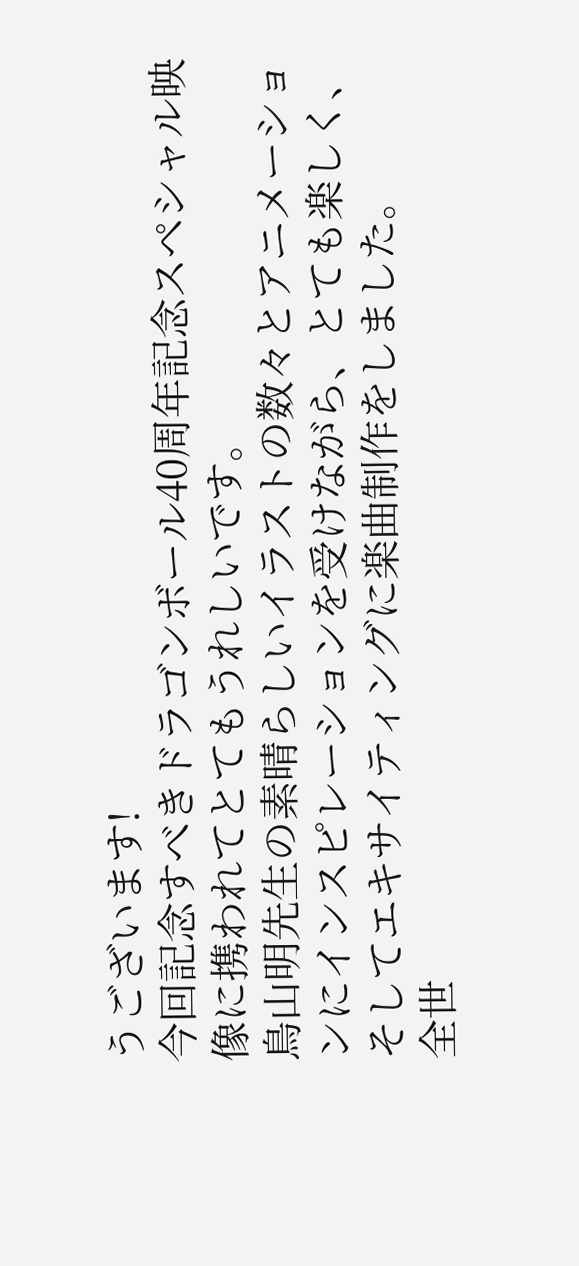うございます!
今回記念すべきドラゴンボール40周年記念スペシャル映像に携われてとてもうれしいです。
鳥山明先生の素晴らしいイラストの数々とアニメーションにインスピレーションを受けながら、とても楽しく、そしてエキサイティングに楽曲制作をしました。
全世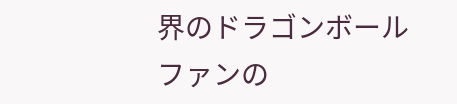界のドラゴンボールファンの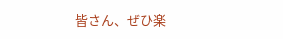皆さん、ぜひ楽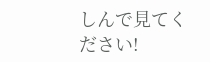しんで見てください!